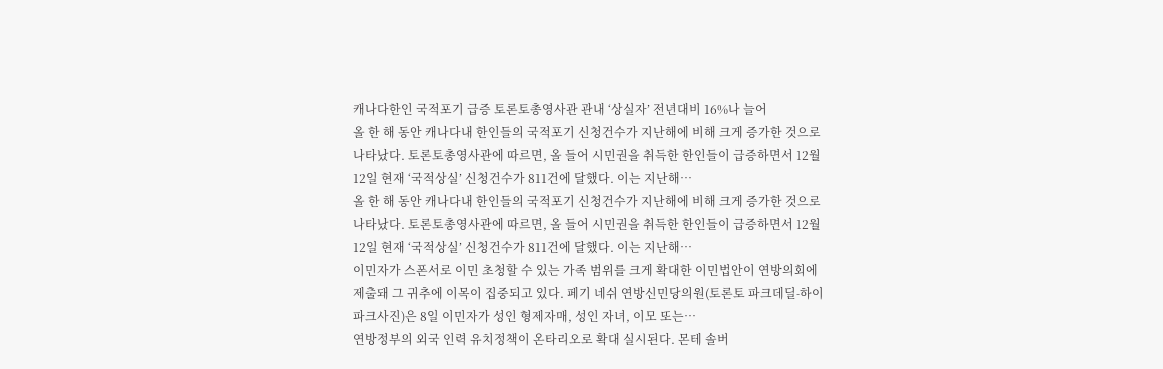캐나다한인 국적포기 급증 토론토총영사관 관내 ‘상실자’ 전년대비 16%나 늘어
올 한 해 동안 캐나다내 한인들의 국적포기 신청건수가 지난해에 비해 크게 증가한 것으로 나타났다. 토론토총영사관에 따르면, 올 들어 시민권을 취득한 한인들이 급증하면서 12월12일 현재 ‘국적상실’ 신청건수가 811건에 달했다. 이는 지난해…
올 한 해 동안 캐나다내 한인들의 국적포기 신청건수가 지난해에 비해 크게 증가한 것으로 나타났다. 토론토총영사관에 따르면, 올 들어 시민권을 취득한 한인들이 급증하면서 12월12일 현재 ‘국적상실’ 신청건수가 811건에 달했다. 이는 지난해…
이민자가 스폰서로 이민 초청할 수 있는 가족 범위를 크게 확대한 이민법안이 연방의회에 제출돼 그 귀추에 이목이 집중되고 있다. 페기 네쉬 연방신민당의원(토론토 파크데딜-하이파크사진)은 8일 이민자가 성인 형제자매, 성인 자녀, 이모 또는…
연방정부의 외국 인력 유치정책이 온타리오로 확대 실시된다. 몬테 솔버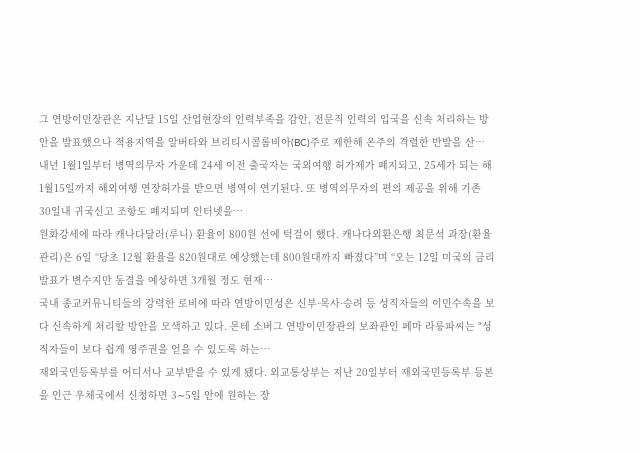그 연방이민장관은 지난달 15일 산업현장의 인력부족을 감안, 전문직 인력의 입국을 신속 처리하는 방안을 발표했으나 적용지역을 알버타와 브리티시콜롬비아(BC)주로 제한해 온주의 격렬한 반발을 산…
내년 1월1일부터 병역의무자 가운데 24세 이전 출국자는 국외여행 허가제가 폐지되고, 25세가 되는 해 1월15일까지 해외여행 연장허가를 받으면 병역이 연기된다. 또 병역의무자의 편의 제공을 위해 기존 30일내 귀국신고 조항도 폐지되며 인터넷을…
원화강세에 따라 캐나다달러(루니) 환율이 800원 선에 턱걸이 했다. 캐나다외환은행 최문석 과장(환율관리)은 6일 “당초 12월 환율을 820원대로 예상했는데 800원대까지 빠졌다”며 “오는 12일 미국의 금리 발표가 변수지만 동결을 예상하면 3개월 정도 현재…
국내 종교커뮤니티들의 강력한 로비에 따라 연방이민성은 신부·목사·승려 등 성직자들의 이민수속을 보다 신속하게 처리할 방안을 모색하고 있다. 몬테 소버그 연방이민장관의 보좌관인 페마 라룽파씨는 "성직자들이 보다 쉽게 영주권을 얻을 수 있도록 하는…
재외국민등록부를 어디서나 교부받을 수 있게 됐다. 외교통상부는 지난 20일부터 재외국민등록부 등본을 인근 우체국에서 신청하면 3∼5일 안에 원하는 장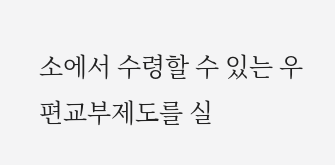소에서 수령할 수 있는 우편교부제도를 실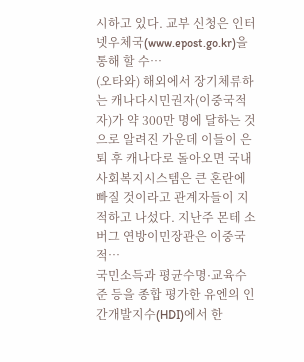시하고 있다. 교부 신청은 인터넷우체국(www.epost.go.kr)을 통해 할 수…
(오타와) 해외에서 장기체류하는 캐나다시민권자(이중국적자)가 약 300만 명에 달하는 것으로 알려진 가운데 이들이 은퇴 후 캐나다로 돌아오면 국내 사회복지시스템은 큰 혼란에 빠질 것이라고 관계자들이 지적하고 나섰다. 지난주 몬테 소버그 연방이민장관은 이중국적…
국민소득과 평균수명·교육수준 등을 종합 평가한 유엔의 인간개발지수(HDI)에서 한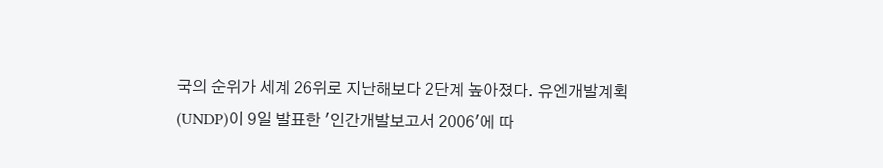국의 순위가 세계 26위로 지난해보다 2단계 높아졌다. 유엔개발계획(UNDP)이 9일 발표한 '인간개발보고서 2006'에 따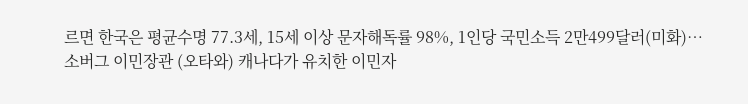르면 한국은 평균수명 77.3세, 15세 이상 문자해독률 98%, 1인당 국민소득 2만499달러(미화)…
소버그 이민장관 (오타와) 캐나다가 유치한 이민자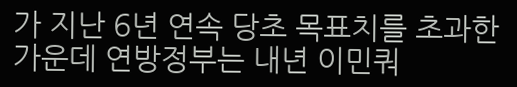가 지난 6년 연속 당초 목표치를 초과한 가운데 연방정부는 내년 이민쿼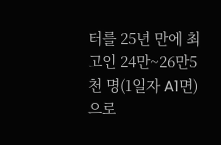터를 25년 만에 최고인 24만~26만5천 명(1일자 A1면)으로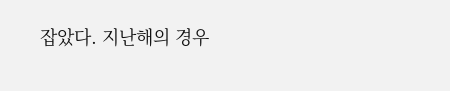잡았다. 지난해의 경우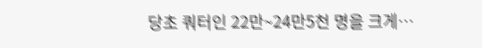당초 쿼터인 22만~24만5천 명을 크게…